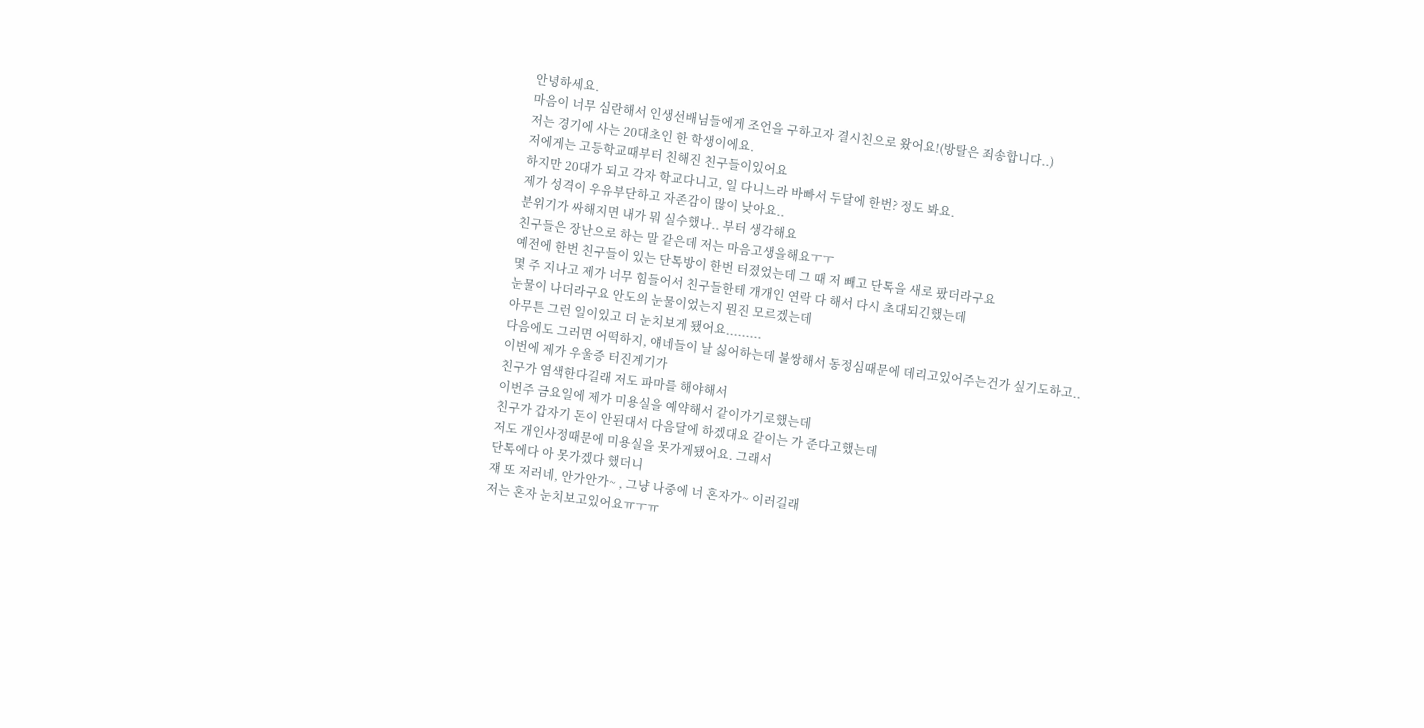안녕하세요.
마음이 너무 심란해서 인생선배님들에게 조언을 구하고자 결시친으로 왔어요!(방탈은 죄송합니다..)
저는 경기에 사는 20대초인 한 학생이에요.
저에게는 고등학교때부터 친해진 친구들이있어요
하지만 20대가 되고 각자 학교다니고, 일 다니느라 바빠서 두달에 한번? 정도 봐요.
제가 성격이 우유부단하고 자존감이 많이 낮아요..
분위기가 싸해지면 내가 뭐 실수했나.. 부터 생각해요
친구들은 장난으로 하는 말 같은데 저는 마음고생을해요ㅜㅜ
예전에 한번 친구들이 있는 단톡방이 한번 터졌었는데 그 때 저 빼고 단톡을 새로 팠더라구요
몇 주 지나고 제가 너무 힘들어서 친구들한테 개개인 연락 다 해서 다시 초대되긴했는데
눈물이 나더라구요 안도의 눈물이었는지 뭔진 모르겠는데
아무튼 그런 일이있고 더 눈치보게 됐어요.........
다음에도 그러면 어떡하지, 얘네들이 날 싫어하는데 불쌍해서 동정심때문에 데리고있어주는건가 싶기도하고..
이번에 제가 우울증 터진계기가
친구가 염색한다길래 저도 파마를 해야해서
이번주 금요일에 제가 미용실을 예약해서 같이가기로했는데
친구가 갑자기 돈이 안된대서 다음달에 하겠대요 같이는 가 준다고했는데
저도 개인사정때문에 미용실을 못가게됐어요. 그래서
단톡에다 아 못가겠다 했더니
쟤 또 저러네, 안가안가~ , 그냥 나중에 너 혼자가~ 이러길래
저는 혼자 눈치보고있어요ㅠㅜㅠ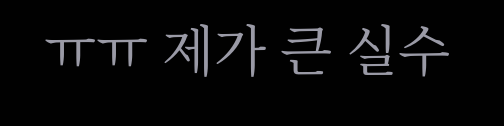ㅠㅠ 제가 큰 실수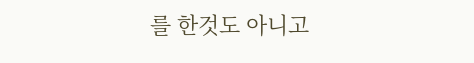를 한것도 아니고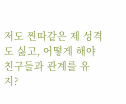저도 찐따같은 제 성격도 싫고, 어떻게 해야 친구들과 관계를 유지?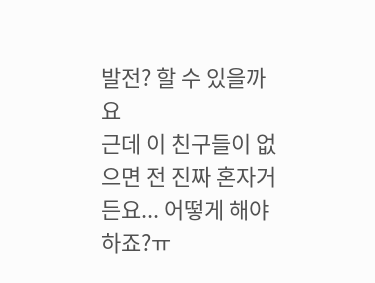발전? 할 수 있을까요
근데 이 친구들이 없으면 전 진짜 혼자거든요... 어떻게 해야하죠?ㅠ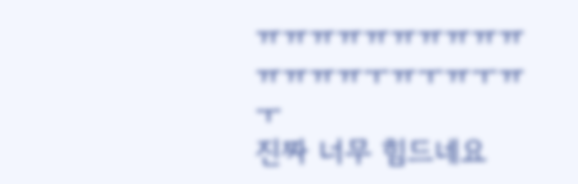ㅠㅠㅠㅠㅠㅠㅠㅠㅠㅠㅠㅠㅠㅠㅜㅠㅜㅠㅜㅠㅜ
진짜 너무 힘드네요